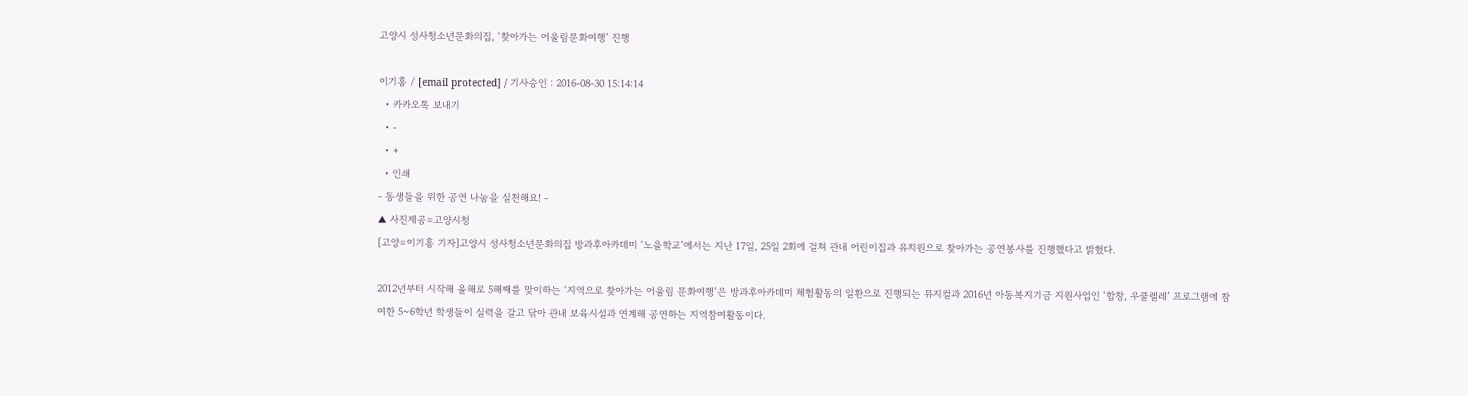고양시 성사청소년문화의집, ‘찾아가는 어울림문화여행’ 진행

이기홍 / [email protected] / 기사승인 : 2016-08-30 15:14:14
  • 카카오톡 보내기
  • -
  • +
  • 인쇄
- 동생들을 위한 공연 나눔을 실천해요! -
▲ 사진제공=고양시청
[고양=이기홍 기자]고양시 성사청소년문화의집 방과후아카데미 ‘노을학교’에서는 지난 17일, 25일 2회에 걸쳐 관내 어린이집과 유치원으로 찾아가는 공연봉사를 진행했다고 밝혔다.

2012년부터 시작해 올해로 5해째를 맞이하는 ‘지역으로 찾아가는 어울림 문화여행’은 방과후아카데미 체험활동의 일환으로 진행되는 뮤지컬과 2016년 아동복지기금 지원사업인 ‘합창, 우쿨렐레’ 프로그램에 참여한 5~6학년 학생들이 실력을 갈고 닦아 관내 보육시설과 연계해 공연하는 지역참여활동이다.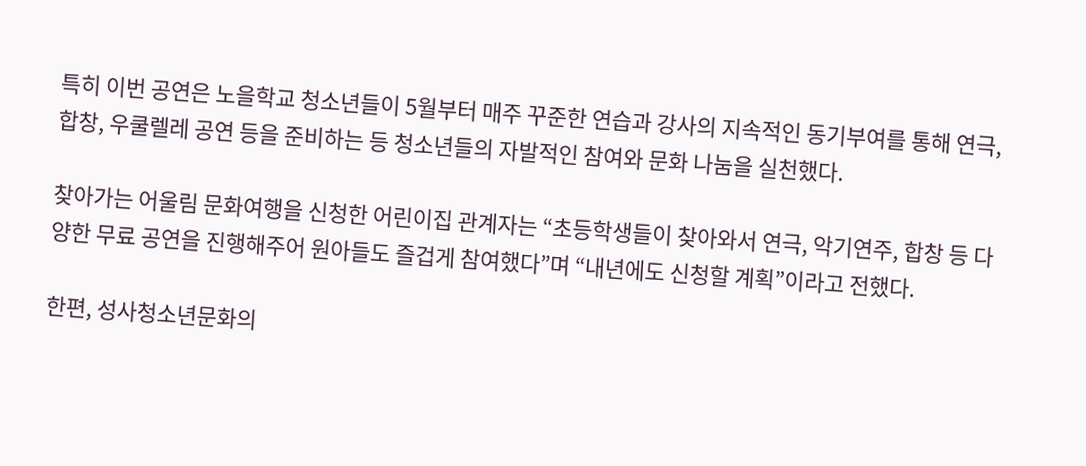특히 이번 공연은 노을학교 청소년들이 5월부터 매주 꾸준한 연습과 강사의 지속적인 동기부여를 통해 연극, 합창, 우쿨렐레 공연 등을 준비하는 등 청소년들의 자발적인 참여와 문화 나눔을 실천했다.

찾아가는 어울림 문화여행을 신청한 어린이집 관계자는 “초등학생들이 찾아와서 연극, 악기연주, 합창 등 다양한 무료 공연을 진행해주어 원아들도 즐겁게 참여했다”며 “내년에도 신청할 계획”이라고 전했다.

한편, 성사청소년문화의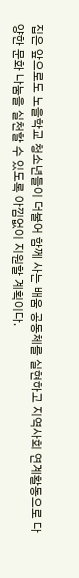집은 앞으로도 노을학교 청소년들이 더불어 함께 사는 배움 공동체를 실현하고 지역사회 연계활동으로 다양한 문화 나눔을 실천할 수 있도록 아낌없이 지원할 계획이다.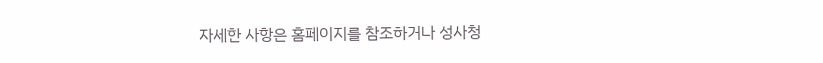자세한 사항은 홈페이지를 참조하거나 성사청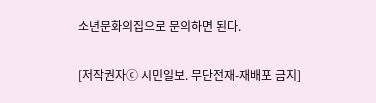소년문화의집으로 문의하면 된다.

[저작권자ⓒ 시민일보. 무단전재-재배포 금지]